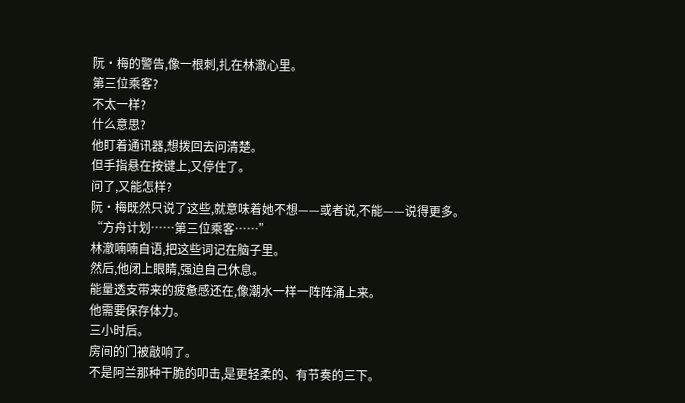阮·梅的警告,像一根刺,扎在林澈心里。
第三位乘客?
不太一样?
什么意思?
他盯着通讯器,想拨回去问清楚。
但手指悬在按键上,又停住了。
问了,又能怎样?
阮·梅既然只说了这些,就意味着她不想——或者说,不能——说得更多。
“方舟计划……第三位乘客……”
林澈喃喃自语,把这些词记在脑子里。
然后,他闭上眼睛,强迫自己休息。
能量透支带来的疲惫感还在,像潮水一样一阵阵涌上来。
他需要保存体力。
三小时后。
房间的门被敲响了。
不是阿兰那种干脆的叩击,是更轻柔的、有节奏的三下。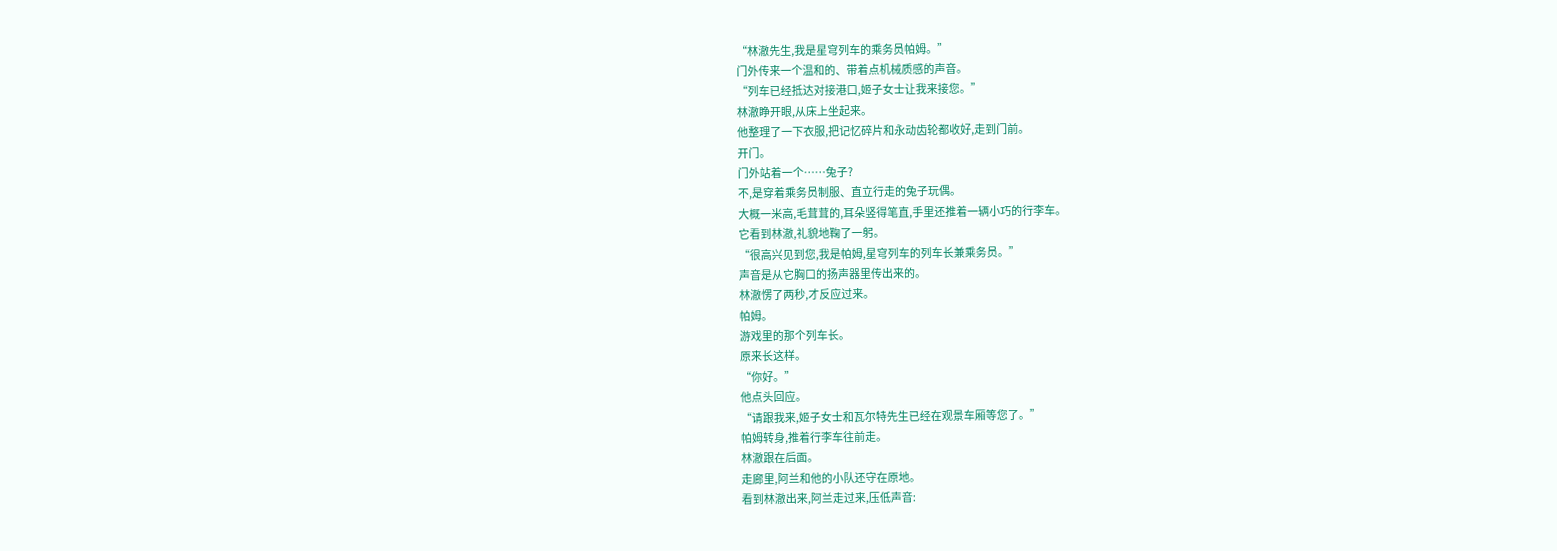“林澈先生,我是星穹列车的乘务员帕姆。”
门外传来一个温和的、带着点机械质感的声音。
“列车已经抵达对接港口,姬子女士让我来接您。”
林澈睁开眼,从床上坐起来。
他整理了一下衣服,把记忆碎片和永动齿轮都收好,走到门前。
开门。
门外站着一个……兔子?
不,是穿着乘务员制服、直立行走的兔子玩偶。
大概一米高,毛茸茸的,耳朵竖得笔直,手里还推着一辆小巧的行李车。
它看到林澈,礼貌地鞠了一躬。
“很高兴见到您,我是帕姆,星穹列车的列车长兼乘务员。”
声音是从它胸口的扬声器里传出来的。
林澈愣了两秒,才反应过来。
帕姆。
游戏里的那个列车长。
原来长这样。
“你好。”
他点头回应。
“请跟我来,姬子女士和瓦尔特先生已经在观景车厢等您了。”
帕姆转身,推着行李车往前走。
林澈跟在后面。
走廊里,阿兰和他的小队还守在原地。
看到林澈出来,阿兰走过来,压低声音: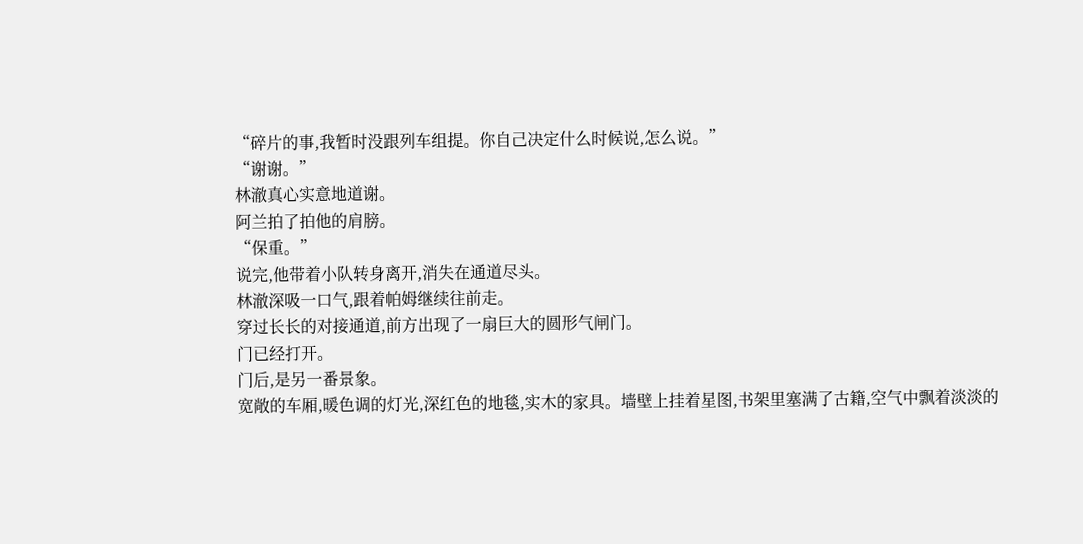“碎片的事,我暂时没跟列车组提。你自己决定什么时候说,怎么说。”
“谢谢。”
林澈真心实意地道谢。
阿兰拍了拍他的肩膀。
“保重。”
说完,他带着小队转身离开,消失在通道尽头。
林澈深吸一口气,跟着帕姆继续往前走。
穿过长长的对接通道,前方出现了一扇巨大的圆形气闸门。
门已经打开。
门后,是另一番景象。
宽敞的车厢,暖色调的灯光,深红色的地毯,实木的家具。墙壁上挂着星图,书架里塞满了古籍,空气中飘着淡淡的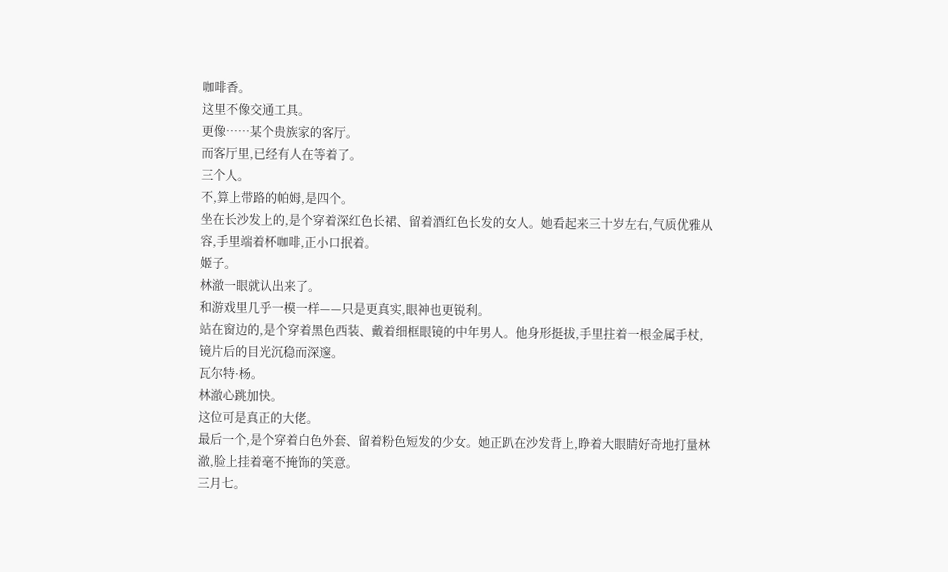咖啡香。
这里不像交通工具。
更像……某个贵族家的客厅。
而客厅里,已经有人在等着了。
三个人。
不,算上带路的帕姆,是四个。
坐在长沙发上的,是个穿着深红色长裙、留着酒红色长发的女人。她看起来三十岁左右,气质优雅从容,手里端着杯咖啡,正小口抿着。
姬子。
林澈一眼就认出来了。
和游戏里几乎一模一样——只是更真实,眼神也更锐利。
站在窗边的,是个穿着黑色西装、戴着细框眼镜的中年男人。他身形挺拔,手里拄着一根金属手杖,镜片后的目光沉稳而深邃。
瓦尔特·杨。
林澈心跳加快。
这位可是真正的大佬。
最后一个,是个穿着白色外套、留着粉色短发的少女。她正趴在沙发背上,睁着大眼睛好奇地打量林澈,脸上挂着毫不掩饰的笑意。
三月七。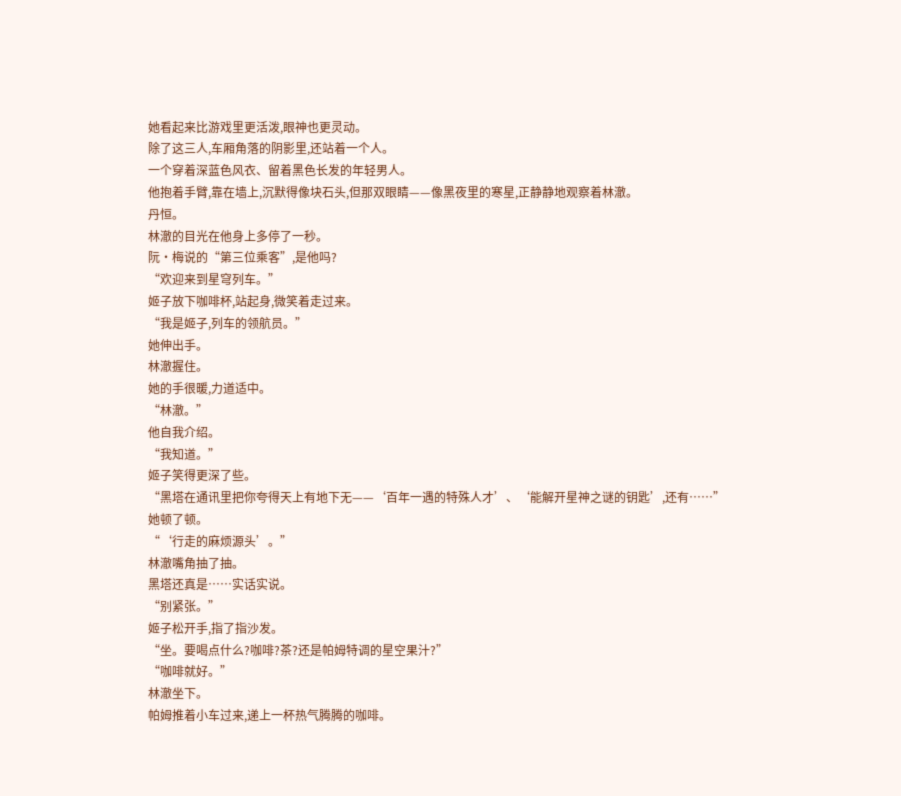她看起来比游戏里更活泼,眼神也更灵动。
除了这三人,车厢角落的阴影里,还站着一个人。
一个穿着深蓝色风衣、留着黑色长发的年轻男人。
他抱着手臂,靠在墙上,沉默得像块石头,但那双眼睛——像黑夜里的寒星,正静静地观察着林澈。
丹恒。
林澈的目光在他身上多停了一秒。
阮·梅说的“第三位乘客”,是他吗?
“欢迎来到星穹列车。”
姬子放下咖啡杯,站起身,微笑着走过来。
“我是姬子,列车的领航员。”
她伸出手。
林澈握住。
她的手很暖,力道适中。
“林澈。”
他自我介绍。
“我知道。”
姬子笑得更深了些。
“黑塔在通讯里把你夸得天上有地下无——‘百年一遇的特殊人才’、‘能解开星神之谜的钥匙’,还有……”
她顿了顿。
“‘行走的麻烦源头’。”
林澈嘴角抽了抽。
黑塔还真是……实话实说。
“别紧张。”
姬子松开手,指了指沙发。
“坐。要喝点什么?咖啡?茶?还是帕姆特调的星空果汁?”
“咖啡就好。”
林澈坐下。
帕姆推着小车过来,递上一杯热气腾腾的咖啡。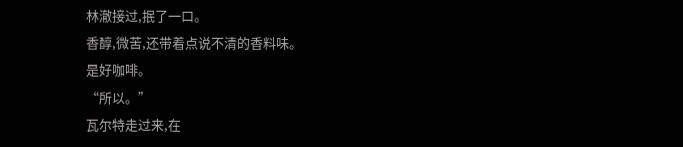林澈接过,抿了一口。
香醇,微苦,还带着点说不清的香料味。
是好咖啡。
“所以。”
瓦尔特走过来,在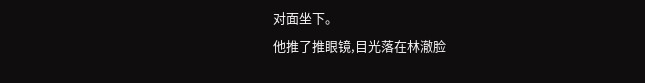对面坐下。
他推了推眼镜,目光落在林澈脸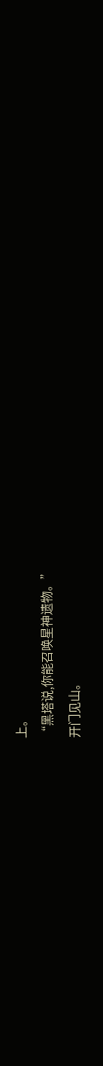上。
“黑塔说,你能召唤星神遗物。”
开门见山。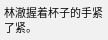林澈握着杯子的手紧了紧。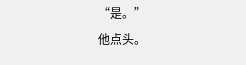“是。”
他点头。